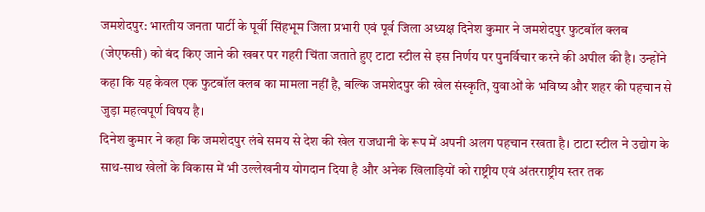जमशेदपुर: भारतीय जनता पार्टी के पूर्वी सिंहभूम जिला प्रभारी एवं पूर्व जिला अध्यक्ष दिनेश कुमार ने जमशेदपुर फुटबॉल क्लब (जेएफसी) को बंद किए जाने की खबर पर गहरी चिंता जताते हुए टाटा स्टील से इस निर्णय पर पुनर्विचार करने की अपील की है। उन्होंने कहा कि यह केवल एक फुटबॉल क्लब का मामला नहीं है, बल्कि जमशेदपुर की खेल संस्कृति, युवाओं के भविष्य और शहर की पहचान से जुड़ा महत्वपूर्ण विषय है।
दिनेश कुमार ने कहा कि जमशेदपुर लंबे समय से देश की खेल राजधानी के रूप में अपनी अलग पहचान रखता है। टाटा स्टील ने उद्योग के साथ-साथ खेलों के विकास में भी उल्लेखनीय योगदान दिया है और अनेक खिलाड़ियों को राष्ट्रीय एवं अंतरराष्ट्रीय स्तर तक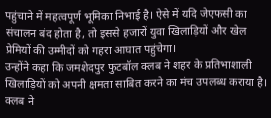पहुंचाने में महत्वपूर्ण भूमिका निभाई है। ऐसे में यदि जेएफसी का संचालन बंद होता है, तो इससे हजारों युवा खिलाड़ियों और खेल प्रेमियों की उम्मीदों को गहरा आघात पहुंचेगा।
उन्होंने कहा कि जमशेदपुर फुटबॉल क्लब ने शहर के प्रतिभाशाली खिलाड़ियों को अपनी क्षमता साबित करने का मंच उपलब्ध कराया है। क्लब ने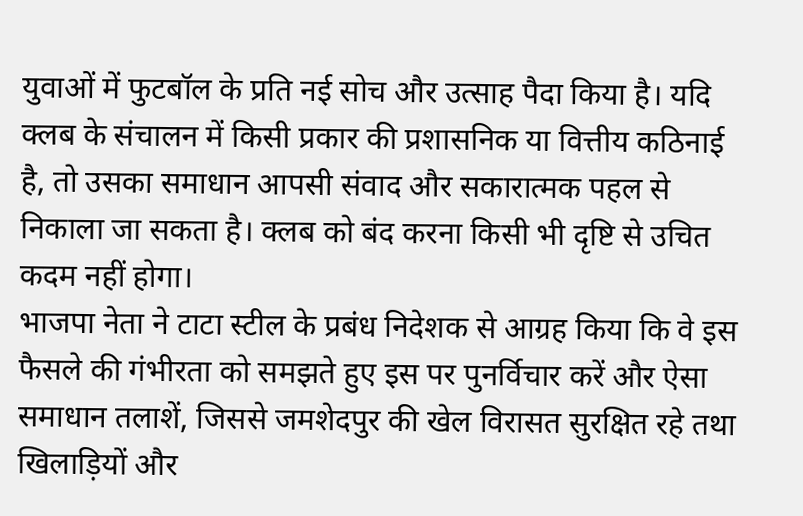युवाओं में फुटबॉल के प्रति नई सोच और उत्साह पैदा किया है। यदि क्लब के संचालन में किसी प्रकार की प्रशासनिक या वित्तीय कठिनाई है, तो उसका समाधान आपसी संवाद और सकारात्मक पहल से निकाला जा सकता है। क्लब को बंद करना किसी भी दृष्टि से उचित कदम नहीं होगा।
भाजपा नेता ने टाटा स्टील के प्रबंध निदेशक से आग्रह किया कि वे इस फैसले की गंभीरता को समझते हुए इस पर पुनर्विचार करें और ऐसा समाधान तलाशें, जिससे जमशेदपुर की खेल विरासत सुरक्षित रहे तथा खिलाड़ियों और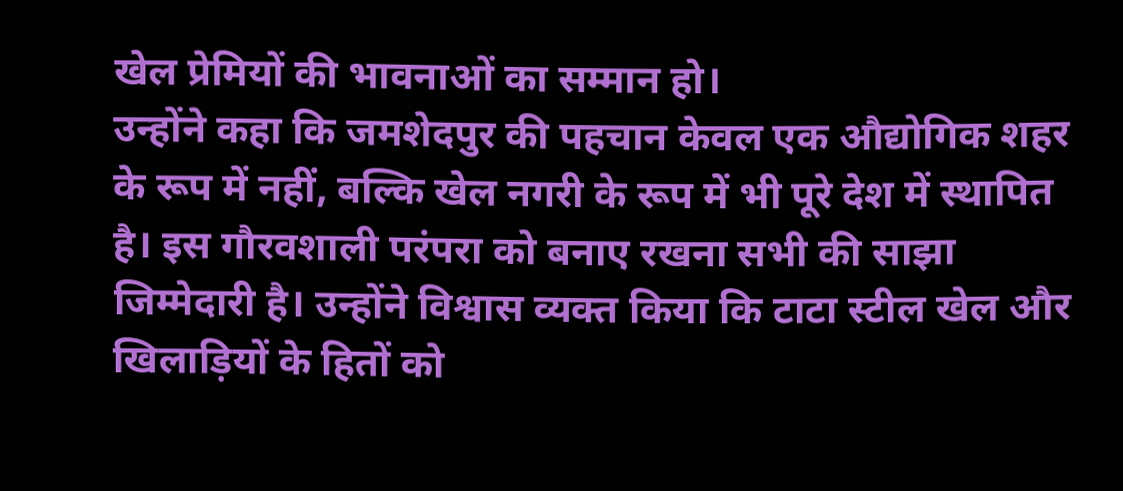खेल प्रेमियों की भावनाओं का सम्मान हो।
उन्होंने कहा कि जमशेदपुर की पहचान केवल एक औद्योगिक शहर के रूप में नहीं, बल्कि खेल नगरी के रूप में भी पूरे देश में स्थापित है। इस गौरवशाली परंपरा को बनाए रखना सभी की साझा जिम्मेदारी है। उन्होंने विश्वास व्यक्त किया कि टाटा स्टील खेल और खिलाड़ियों के हितों को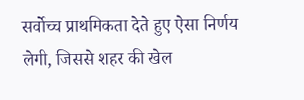सर्वोच्च प्राथमिकता देते हुए ऐसा निर्णय लेगी, जिससे शहर की खेल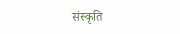संस्कृति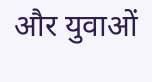और युवाओं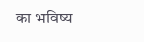का भविष्य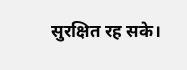सुरक्षित रह सके।